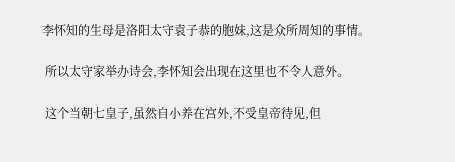李怀知的生母是洛阳太守袁子恭的胞妹,这是众所周知的事情。

 所以太守家举办诗会,李怀知会出现在这里也不令人意外。

 这个当朝七皇子,虽然自小养在宫外,不受皇帝待见,但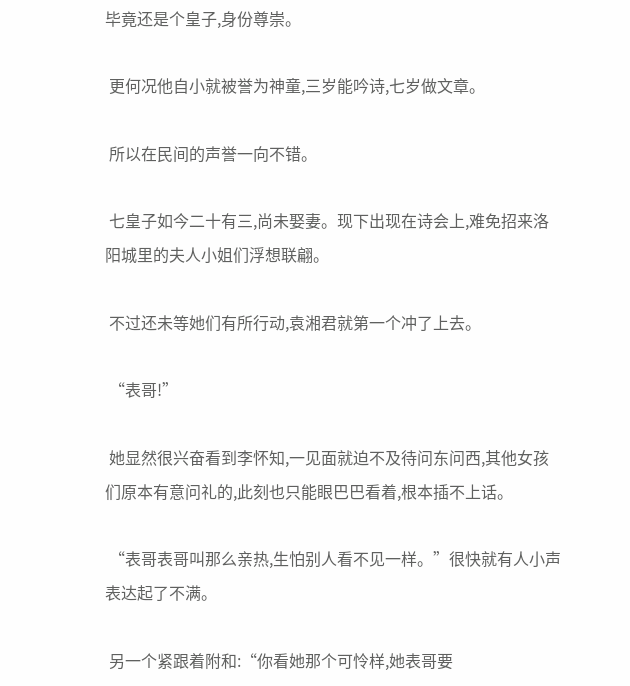毕竟还是个皇子,身份尊崇。

 更何况他自小就被誉为神童,三岁能吟诗,七岁做文章。

 所以在民间的声誉一向不错。

 七皇子如今二十有三,尚未娶妻。现下出现在诗会上,难免招来洛阳城里的夫人小姐们浮想联翩。

 不过还未等她们有所行动,袁湘君就第一个冲了上去。

 “表哥!”

 她显然很兴奋看到李怀知,一见面就迫不及待问东问西,其他女孩们原本有意问礼的,此刻也只能眼巴巴看着,根本插不上话。

 “表哥表哥叫那么亲热,生怕别人看不见一样。”很快就有人小声表达起了不满。

 另一个紧跟着附和:“你看她那个可怜样,她表哥要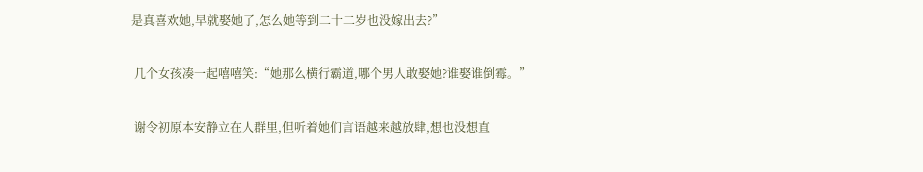是真喜欢她,早就娶她了,怎么她等到二十二岁也没嫁出去?”

 几个女孩凑一起嘻嘻笑:“她那么横行霸道,哪个男人敢娶她?谁娶谁倒霉。”

 谢令初原本安静立在人群里,但听着她们言语越来越放肆,想也没想直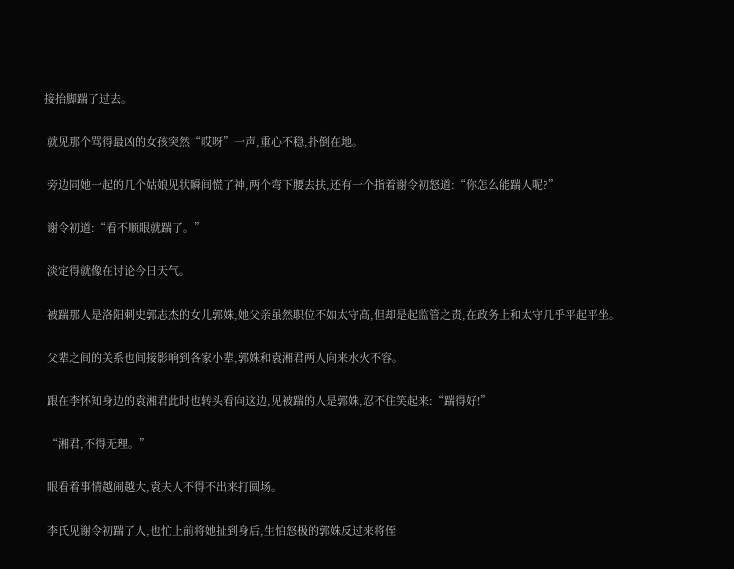接抬脚踹了过去。

 就见那个骂得最凶的女孩突然“哎呀”一声,重心不稳,扑倒在地。

 旁边同她一起的几个姑娘见状瞬间慌了神,两个弯下腰去扶,还有一个指着谢令初怒道:“你怎么能踹人呢?”

 谢令初道:“看不顺眼就踹了。”

 淡定得就像在讨论今日天气。

 被踹那人是洛阳刺史郭志杰的女儿郭姝,她父亲虽然职位不如太守高,但却是起监管之责,在政务上和太守几乎平起平坐。

 父辈之间的关系也间接影响到各家小辈,郭姝和袁湘君两人向来水火不容。

 跟在李怀知身边的袁湘君此时也转头看向这边,见被踹的人是郭姝,忍不住笑起来:“踹得好!”

 “湘君,不得无理。”

 眼看着事情越闹越大,袁夫人不得不出来打圆场。

 李氏见谢令初踹了人,也忙上前将她扯到身后,生怕怒极的郭姝反过来将侄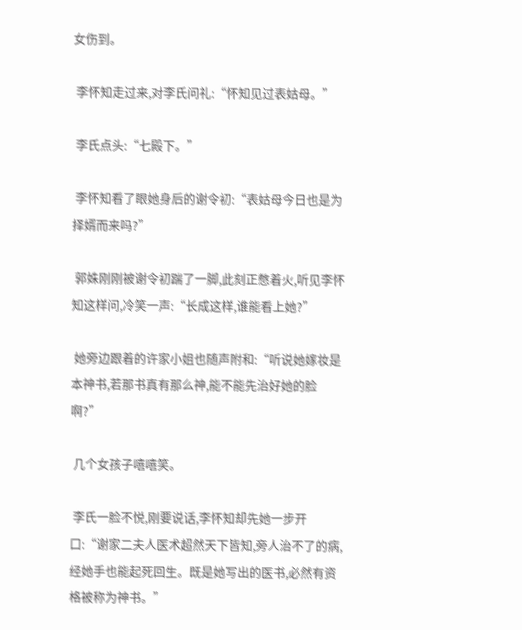女伤到。

 李怀知走过来,对李氏问礼:“怀知见过表姑母。”

 李氏点头:“七殿下。”

 李怀知看了眼她身后的谢令初:“表姑母今日也是为择婿而来吗?”

 郭姝刚刚被谢令初踹了一脚,此刻正憋着火,听见李怀知这样问,冷笑一声:“长成这样,谁能看上她?”

 她旁边跟着的许家小姐也随声附和:“听说她嫁妆是本神书,若那书真有那么神,能不能先治好她的脸啊?”

 几个女孩子嘻嘻笑。

 李氏一脸不悦,刚要说话,李怀知却先她一步开口:“谢家二夫人医术超然天下皆知,旁人治不了的病,经她手也能起死回生。既是她写出的医书,必然有资格被称为神书。”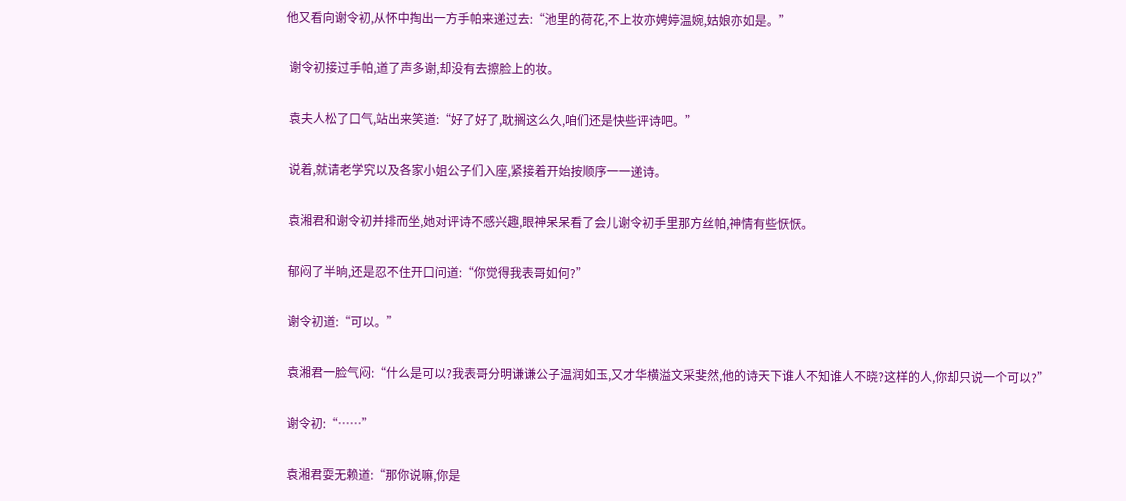他又看向谢令初,从怀中掏出一方手帕来递过去:“池里的荷花,不上妆亦娉婷温婉,姑娘亦如是。”

 谢令初接过手帕,道了声多谢,却没有去擦脸上的妆。

 袁夫人松了口气,站出来笑道:“好了好了,耽搁这么久,咱们还是快些评诗吧。”

 说着,就请老学究以及各家小姐公子们入座,紧接着开始按顺序一一递诗。

 袁湘君和谢令初并排而坐,她对评诗不感兴趣,眼神呆呆看了会儿谢令初手里那方丝帕,神情有些恹恹。

 郁闷了半晌,还是忍不住开口问道:“你觉得我表哥如何?”

 谢令初道:“可以。”

 袁湘君一脸气闷:“什么是可以?我表哥分明谦谦公子温润如玉,又才华横溢文采斐然,他的诗天下谁人不知谁人不晓?这样的人,你却只说一个可以?”

 谢令初:“……”

 袁湘君耍无赖道:“那你说嘛,你是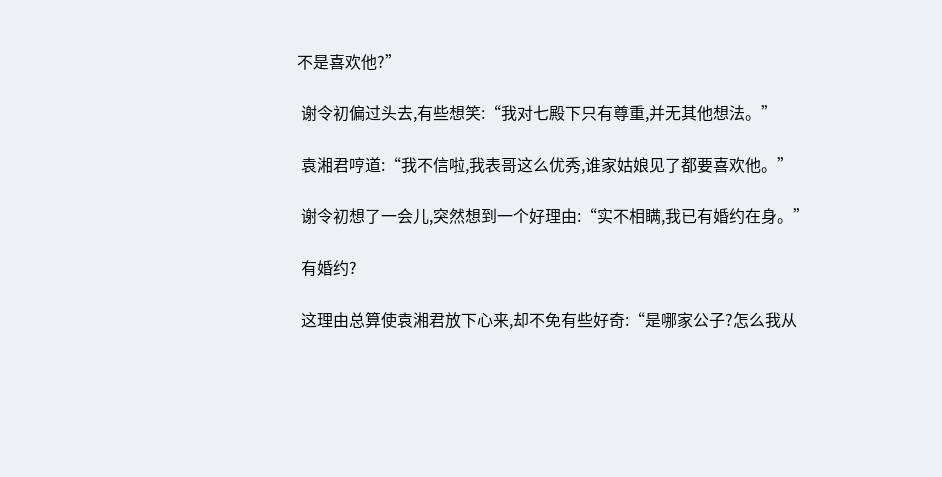不是喜欢他?”

 谢令初偏过头去,有些想笑:“我对七殿下只有尊重,并无其他想法。”

 袁湘君哼道:“我不信啦,我表哥这么优秀,谁家姑娘见了都要喜欢他。”

 谢令初想了一会儿,突然想到一个好理由:“实不相瞒,我已有婚约在身。”

 有婚约?

 这理由总算使袁湘君放下心来,却不免有些好奇:“是哪家公子?怎么我从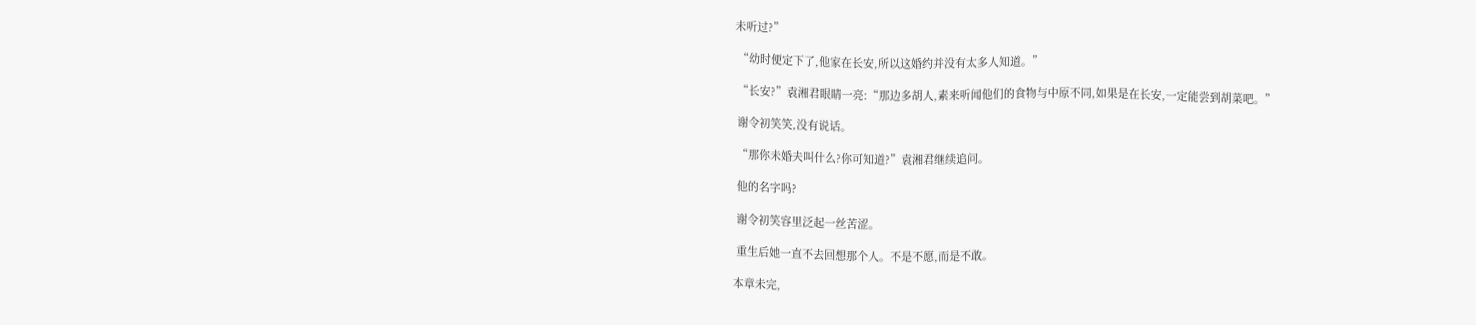未听过?”

 “幼时便定下了,他家在长安,所以这婚约并没有太多人知道。”

 “长安?”袁湘君眼睛一亮:“那边多胡人,素来听闻他们的食物与中原不同,如果是在长安,一定能尝到胡菜吧。”

 谢令初笑笑,没有说话。

 “那你未婚夫叫什么?你可知道?”袁湘君继续追问。

 他的名字吗?

 谢令初笑容里泛起一丝苦涩。

 重生后她一直不去回想那个人。不是不愿,而是不敢。

本章未完,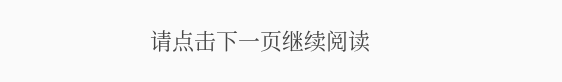请点击下一页继续阅读